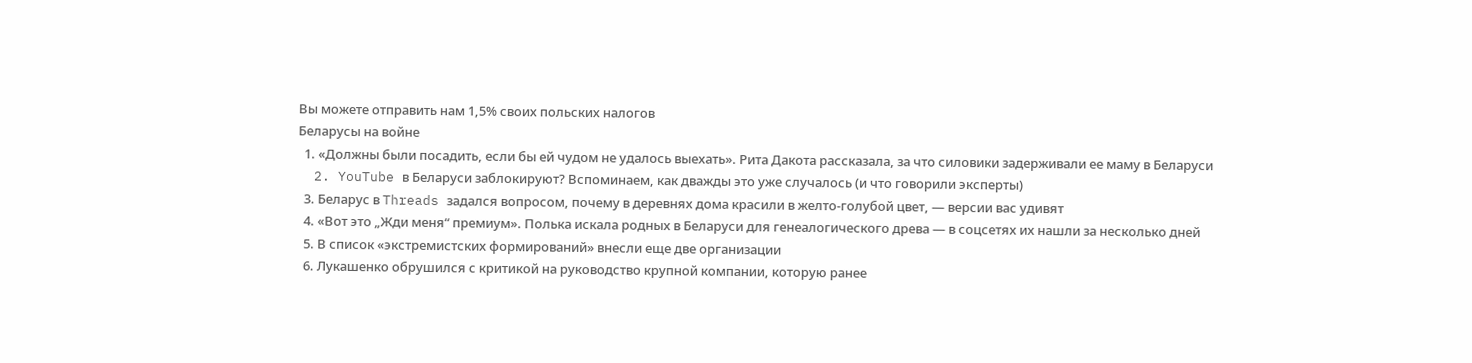Вы можете отправить нам 1,5% своих польских налогов
Беларусы на войне
  1. «Должны были посадить, если бы ей чудом не удалось выехать». Рита Дакота рассказала, за что силовики задерживали ее маму в Беларуси
  2. YouTube в Беларуси заблокируют? Вспоминаем, как дважды это уже случалось (и что говорили эксперты)
  3. Беларус в Threads задался вопросом, почему в деревнях дома красили в желто-голубой цвет, — версии вас удивят
  4. «Вот это „Жди меня“ премиум». Полька искала родных в Беларуси для генеалогического древа — в соцсетях их нашли за несколько дней
  5. В список «экстремистских формирований» внесли еще две организации
  6. Лукашенко обрушился с критикой на руководство крупной компании, которую ранее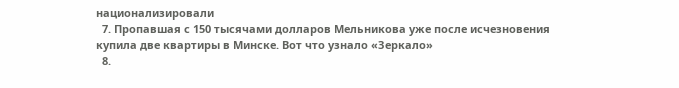национализировали
  7. Пропавшая с 150 тысячами долларов Мельникова уже после исчезновения купила две квартиры в Минске. Вот что узнало «Зеркало»
  8.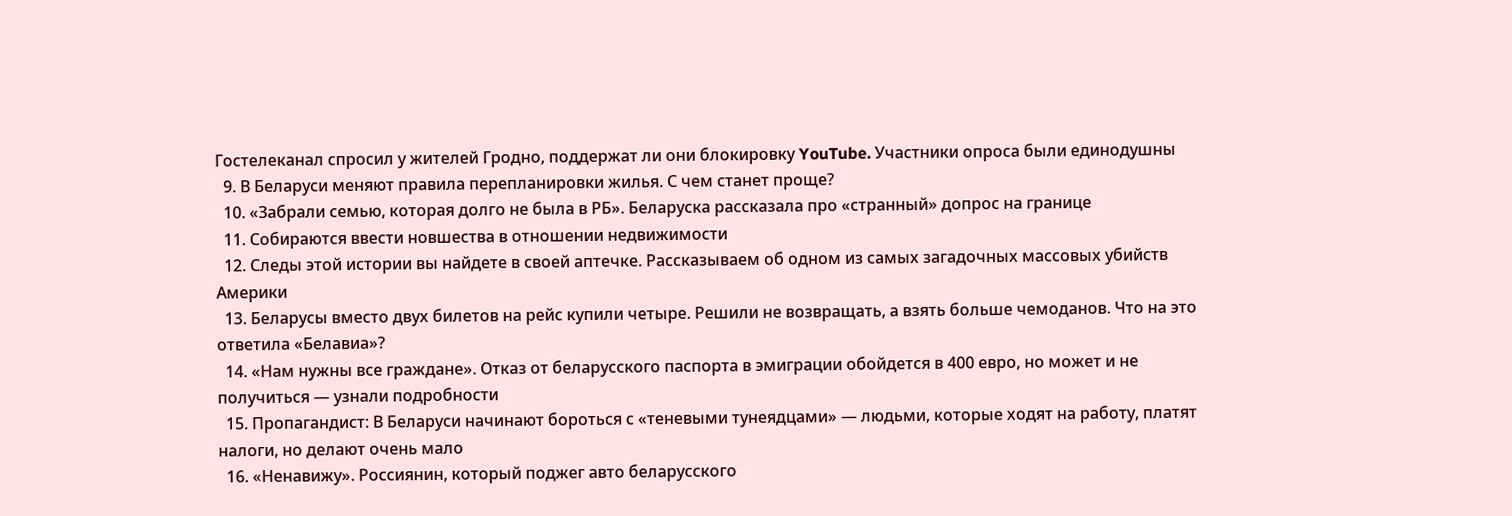Гостелеканал спросил у жителей Гродно, поддержат ли они блокировку YouTube. Участники опроса были единодушны
  9. В Беларуси меняют правила перепланировки жилья. С чем станет проще?
  10. «Забрали семью, которая долго не была в РБ». Беларуска рассказала про «странный» допрос на границе
  11. Собираются ввести новшества в отношении недвижимости
  12. Следы этой истории вы найдете в своей аптечке. Рассказываем об одном из самых загадочных массовых убийств Америки
  13. Беларусы вместо двух билетов на рейс купили четыре. Решили не возвращать, а взять больше чемоданов. Что на это ответила «Белавиа»?
  14. «Нам нужны все граждане». Отказ от беларусского паспорта в эмиграции обойдется в 400 евро, но может и не получиться — узнали подробности
  15. Пропагандист: В Беларуси начинают бороться с «теневыми тунеядцами» — людьми, которые ходят на работу, платят налоги, но делают очень мало
  16. «Ненавижу». Россиянин, который поджег авто беларусского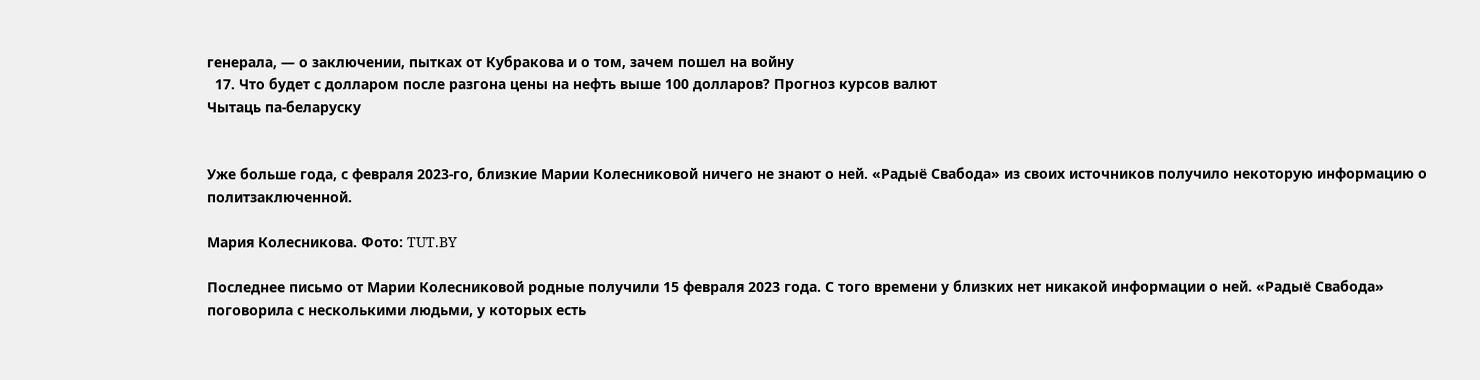генерала, — о заключении, пытках от Кубракова и о том, зачем пошел на войну
  17. Что будет с долларом после разгона цены на нефть выше 100 долларов? Прогноз курсов валют
Чытаць па-беларуску


Уже больше года, с февраля 2023-го, близкие Марии Колесниковой ничего не знают о ней. «Радыё Свабода» из своих источников получило некоторую информацию о политзаключенной.

Мария Колесникова. Фото: TUT.BY

Последнее письмо от Марии Колесниковой родные получили 15 февраля 2023 года. С того времени у близких нет никакой информации о ней. «Радыё Свабода» поговорила с несколькими людьми, у которых есть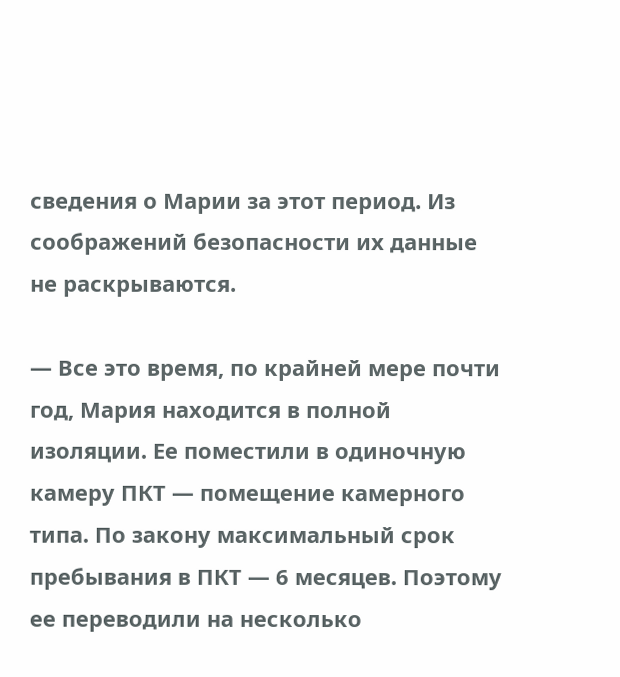сведения о Марии за этот период. Из соображений безопасности их данные не раскрываются.

— Все это время, по крайней мере почти год, Мария находится в полной изоляции. Ее поместили в одиночную камеру ПКТ — помещение камерного типа. По закону максимальный срок пребывания в ПКТ — 6 месяцев. Поэтому ее переводили на несколько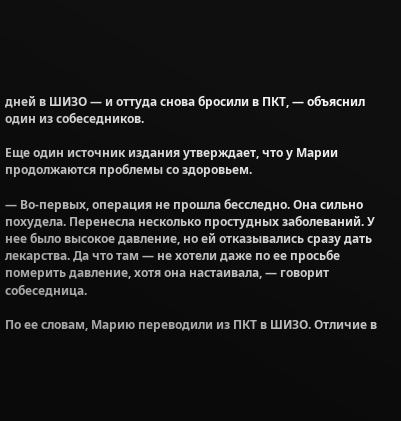дней в ШИЗО — и оттуда снова бросили в ПКТ, — объяснил один из собеседников.

Еще один источник издания утверждает, что у Марии продолжаются проблемы со здоровьем.

— Во-первых, операция не прошла бесследно. Она сильно похудела. Перенесла несколько простудных заболеваний. У нее было высокое давление, но ей отказывались сразу дать лекарства. Да что там — не хотели даже по ее просьбе померить давление, хотя она настаивала, — говорит собеседница.

По ее словам, Марию переводили из ПКТ в ШИЗО. Отличие в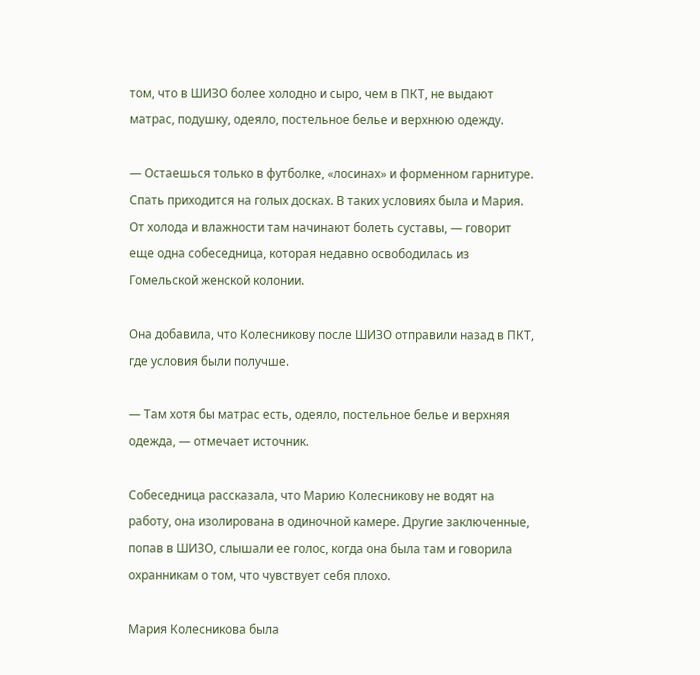том, что в ШИЗО более холодно и сыро, чем в ПКТ, не выдают матрас, подушку, одеяло, постельное белье и верхнюю одежду.

— Остаешься только в футболке, «лосинах» и форменном гарнитуре. Спать приходится на голых досках. В таких условиях была и Мария. От холода и влажности там начинают болеть суставы, — говорит еще одна собеседница, которая недавно освободилась из Гомельской женской колонии.

Она добавила, что Колесникову после ШИЗО отправили назад в ПКТ, где условия были получше.

— Там хотя бы матрас есть, одеяло, постельное белье и верхняя одежда, — отмечает источник.

Собеседница рассказала, что Марию Колесникову не водят на работу, она изолирована в одиночной камере. Другие заключенные, попав в ШИЗО, слышали ее голос, когда она была там и говорила охранникам о том, что чувствует себя плохо.

Мария Колесникова была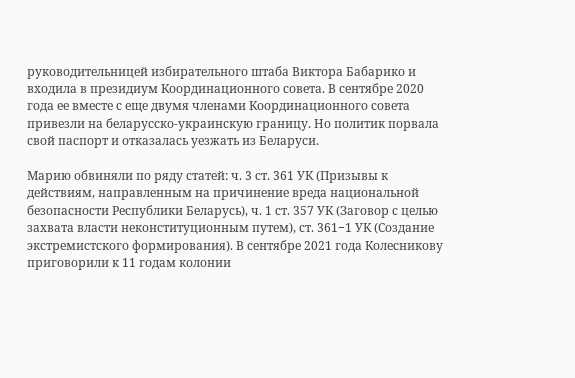руководительницей избирательного штаба Виктора Бабарико и входила в президиум Координационного совета. В сентябре 2020 года ее вместе с еще двумя членами Координационного совета привезли на беларусско-украинскую границу. Но политик порвала свой паспорт и отказалась уезжать из Беларуси.

Марию обвиняли по ряду статей: ч. 3 ст. 361 УК (Призывы к действиям, направленным на причинение вреда национальной безопасности Республики Беларусь), ч. 1 ст. 357 УК (Заговор с целью захвата власти неконституционным путем), ст. 361−1 УК (Создание экстремистского формирования). В сентябре 2021 года Колесникову приговорили к 11 годам колонии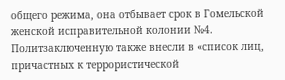общего режима, она отбывает срок в Гомельской женской исправительной колонии №4. Политзаключенную также внесли в «список лиц, причастных к террористической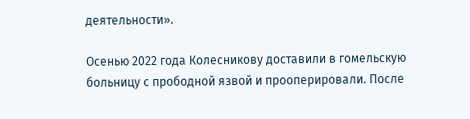деятельности».

Осенью 2022 года Колесникову доставили в гомельскую больницу с прободной язвой и прооперировали. После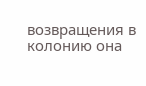возвращения в колонию она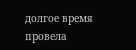долгое время провела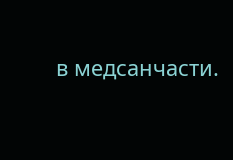в медсанчасти.